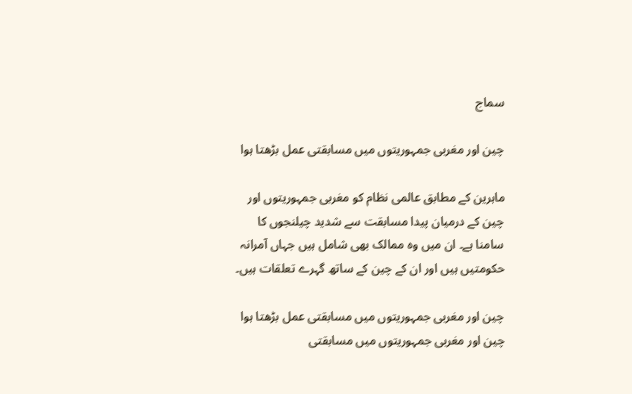سماج

چین اور مغربی جمہوریتوں میں مسابقتی عمل بڑھتا ہوا

ماہرین کے مطابق عالمی نظام کو مغربی جمہوریتوں اور چین کے درمیان پیدا مسابقت سے شدید چیلنجوں کا سامنا ہے۔ ان میں وہ ممالک بھی شامل ہیں جہاں آمرانہ حکومتیں ہیں اور ان کے چین کے ساتھ گہرے تعلقات ہیں۔

چین اور مغربی جمہوریتوں میں مسابقتی عمل بڑھتا ہوا
چین اور مغربی جمہوریتوں میں مسابقتی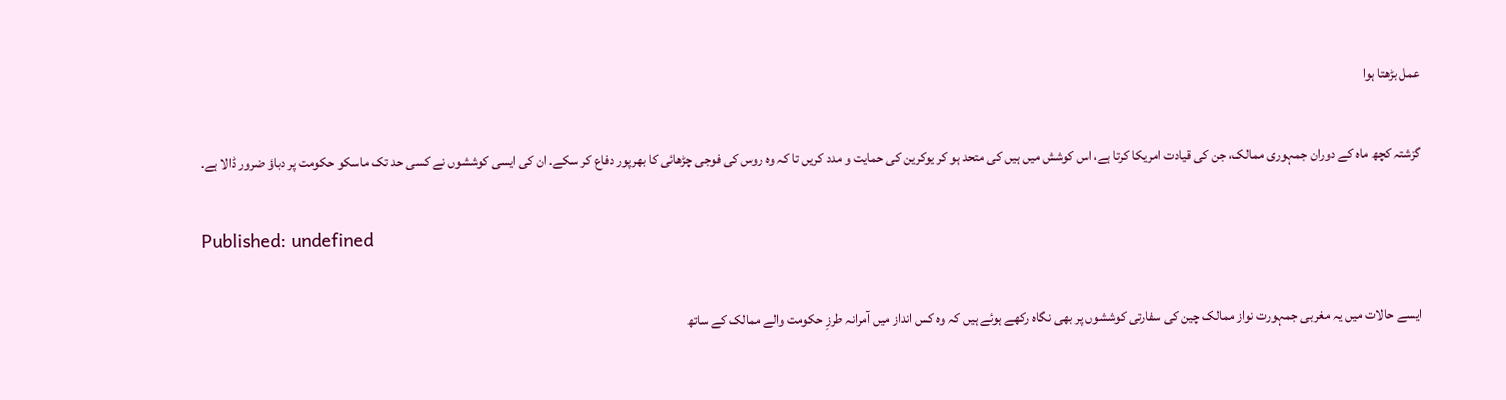عمل بڑھتا ہوا

گزشتہ کچھ ماہ کے دوران جمہوری ممالک، جن کی قیادت امریکا کرتا ہے، اس کوشش میں ہیں کی متحد ہو کر یوکرین کی حمایت و مدد کریں تا کہ وہ روس کی فوجی چڑھائی کا بھرپور دفاع کر سکے۔ ان کی ایسی کوششوں نے کسی حد تک ماسکو حکومت پر دباؤ ضرور ڈالا ہے۔

Published: undefined

ایسے حالات میں یہ مغربی جمہورت نواز ممالک چین کی سفارتی کوششوں پر بھی نگاہ رکھے ہوئے ہیں کہ وہ کس انداز میں آمرانہ طرزِ حکومت والے ممالک کے ساتھ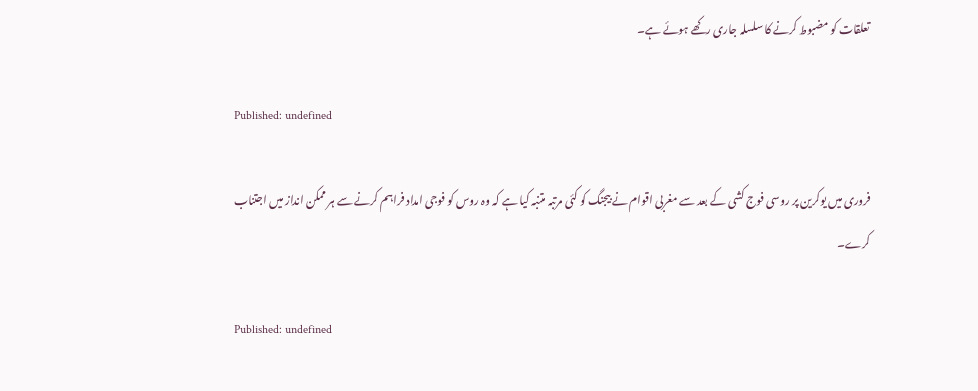تعلقات کو مضبوط کرنے کا سلسلہ جاری رکھے ہوئے ہے۔

Published: undefined

فروری میں یوکرین پر روسی فوج کشی کے بعد سے مغربی اقوام نے بیجنگ کو کئی مرتبہ متنبہ کیا ہے کہ وہ روس کو فوجی امداد فراہم کرنے سے ہر ممکن انداز میں اجتناب کرے۔

Published: undefined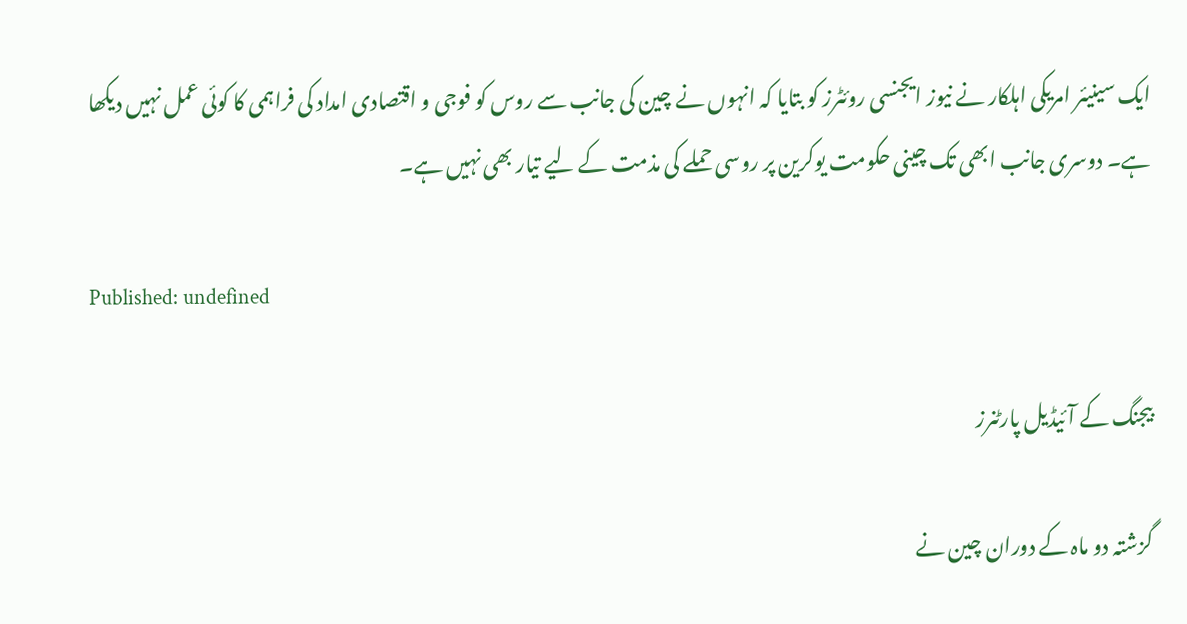ایک سینیئر امریکی اہلکار نے نیوز ایجنسی روئٹرز کو بتایا کہ انہوں نے چین کی جانب سے روس کو فوجی و اقتصادی امداد کی فراہمی کا کوئی عمل نہیں دیکھا ہے۔ دوسری جانب ابھی تک چینی حکومت یوکرین پر روسی حملے کی مذمت کے لیے تیار بھی نہیں ہے۔

Published: undefined

بیجنگ کے آئیڈیل پارٹنرز

گزشتہ دو ماہ کے دوران چین نے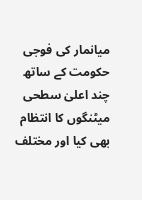میانمار کی فوجی حکومت کے ساتھ چند اعلیٰ سطحی میٹنگوں کا انتظام بھی کیا اور مختلف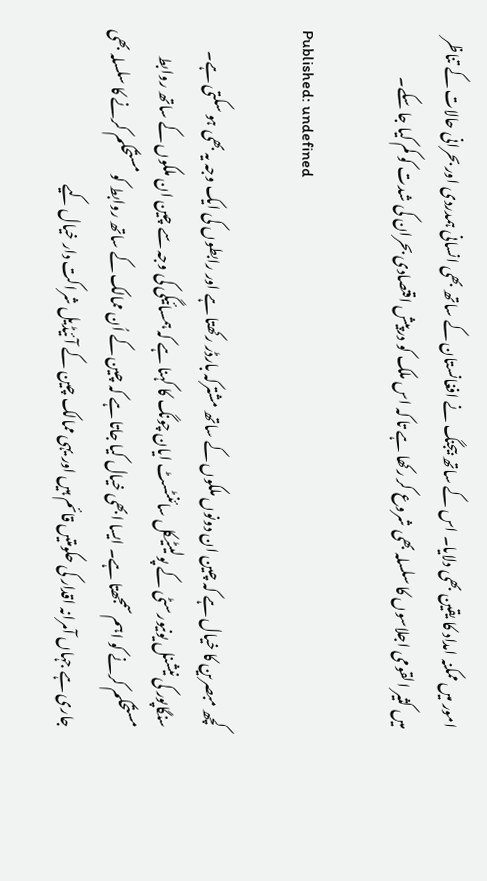امور میں ممکنہ امداد کا یقین بھی دلایا۔ اس کے ساتھ بیجنگ نے افغانستان کے ساتھ بھی انسانی ہمدردی اور بحرانی حالات کے تناظر میں کثیر القومی اجلاسوں کا سلسلہ بھی شروع کر رکھا ہے تا کہ اس ملک کو درپیش اقتصادی بحران کی شدت کو کم کیا جا سکے۔

Published: undefined

کچھ مبصرین کا خیال ہے کہ چین ان دونوں ملکوں کے ساتھ مشترکہ بارڈر رکھتا ہے اور رابطوں کی ایک وجہ یہ بھی ہو سکتی ہے۔ سنگاپور کی نیشنل یونیورسٹی کے پولیٹیکل سائنٹسٹ ایان چونگ کا کہنا ہے کہ ہمسائیگی کی وجہ سے چین ان ملکوں کے ساتھ روابط مستحکم کرنے کو اہم سمجھتا ہے۔ ایسا ابھی خیال کیا جاتا ہے کہ چین کے اُن ممالک کے ساتھ روابط کو مستحکم کرنے کا سلسلہ بھی جاری ہے جہاں آمرانہ اقدار کی حکومتیں قائم ہیں اور یہی ممالک چین کے آئیڈیل شراکت دار خیال کیے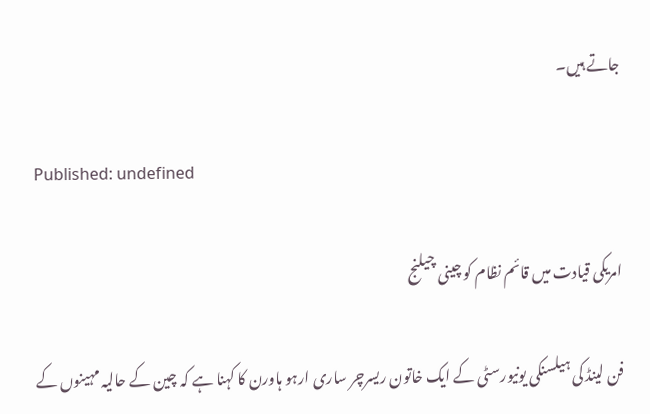جاتے ہیں۔

Published: undefined

امریکی قیادت میں قائم نظام کو چینی چیلنج

فن لینڈ کی ہیلسنکی یونیورسٹی کے ایک خاتون ریسرچر ساری ارہو ہاورن کا کہنا ہے کہ چین کے حالیہ مہینوں کے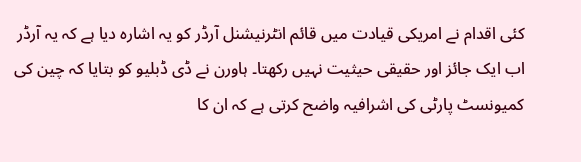کئی اقدام نے امریکی قیادت میں قائم انٹرنیشنل آرڈر کو یہ اشارہ دیا ہے کہ یہ آرڈر اب ایک جائز اور حقیقی حیثیت نہیں رکھتا۔ ہاورن نے ڈی ڈبلیو کو بتایا کہ چین کی کمیونسٹ پارٹی کی اشرافیہ واضح کرتی ہے کہ ان کا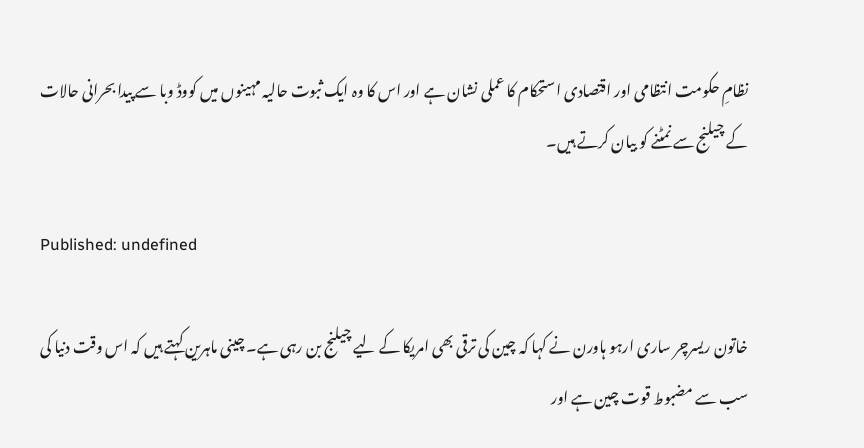نظامِ حکومت انتظامی اور اقتصادی استحکام کا عملی نشان ہے اور اس کا وہ ایک ثبوت حالیہ مہینوں میں کووڈ وبا سے پیدا بحرانی حالات کے چیلنج سے نمٹنے کو بیان کرتے ہیں۔

Published: undefined

خاتون ریسرچر ساری ارہو ہاورن نے کہا کہ چین کی ترقی بھی امریکا کے لیے چیلنج بن رہی ہے۔ چینی ماہرین کہتے ہیں کہ اس وقت دنیا کی سب سے مضبوط قوت چین ہے اور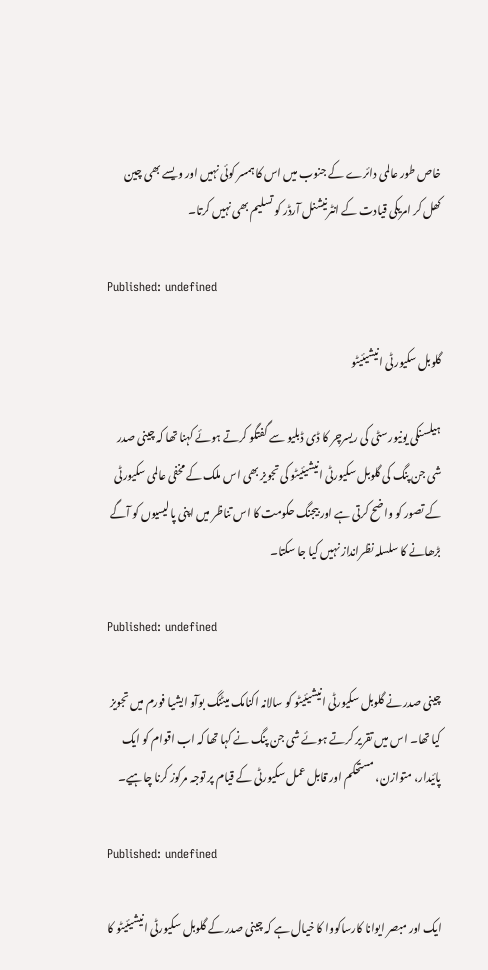خاص طور عالمی دائرے کے جنوب میں اس کا ہمسر کوئی نہیں اور ویسے بھی چین کھل کر امریکی قیادت کے انٹرنیشنل آرڈر کو تسلیم بھی نہیں کرتا۔

Published: undefined

گلوبل سکیورٹی انیشیئیٹو

ہیلسنکی یونیورسٹی کی ریسرچر کا ڈی ڈبلیو سے گفتگو کرتے ہوئے کہنا تھا کہ چینی صدر شی جن پنگ کی گلوبل سکیورٹی انیشیئیٹو کی تجویز بھی اس ملک کے مخفی عالمی سکیورٹی کے تصور کو واضح کرتی ہے اور بیجنگ حکومت کا اس تناظر میں اپنی پالیسیوں کو آگے بڑھانے کا سلسلہ نظرانداز نہیں کیا جا سکتا۔

Published: undefined

چینی صدر نے گلوبل سکیورٹی انیشیئیٹو کو سالانہ اکنامک میٹنگ بوآو ایشیا فورم میں تجویز کیا تھا۔ اس میں تقریر کرتے ہوئے شی جن پنگ نے کہا تھا کہ اب اقوام کو ایک پائیدار، متوازن، مستحکم اور قابل عمل سکیورٹی کے قیام پر توجہ مرکوز کرنا چاہیے۔

Published: undefined

ایک اور مبصر ایوانا کارساکووا کا خیال ہے کہ چینی صدر کے گلوبل سکیورٹی انیشیئیٹو کا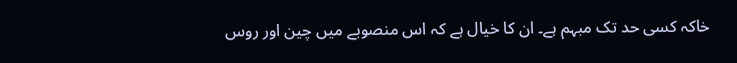خاکہ کسی حد تک مبہم ہے۔ ان کا خیال ہے کہ اس منصوبے میں چین اور روس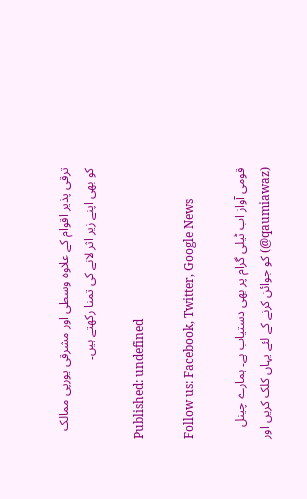ترقی پذیر اقوام کے علاوہ وسطی اور مشرقی یورپی ممالک کو بھی اپنے زیر اثر لانے کی تمنا رکھتے ہیں۔

Published: undefined

Follow us: Facebook, Twitter, Google News

قومی آواز اب ٹیلی گرام پر بھی دستیاب ہے۔ ہمارے چینل (qaumiawaz@) کو جوائن کرنے کے لئے یہاں کلک کریں اور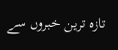تازہ ترین خبروں سے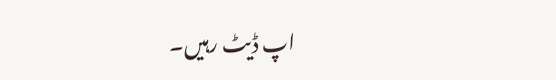اپ ڈیٹ رہیں۔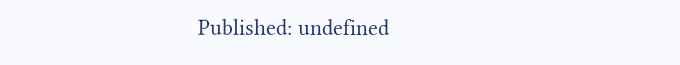Published: undefined